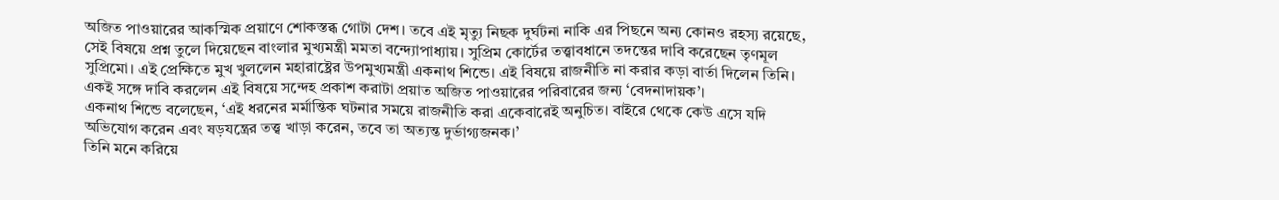অজিত পাওয়ারের আকস্মিক প্রয়াণে শোকস্তব্ধ গোটা দেশ। তবে এই মৃত্যু নিছক দুর্ঘটনা নাকি এর পিছনে অন্য কোনও রহস্য রয়েছে, সেই বিষয়ে প্রশ্ন তুলে দিয়েছেন বাংলার মুখ্যমন্ত্রী মমতা বন্দ্যোপাধ্যায়। সুপ্রিম কোর্টের তত্ত্বাবধানে তদন্তের দাবি করেছেন তৃণমূল সুপ্রিমো। এই প্রেক্ষিতে মুখ খুললেন মহারাষ্ট্রের উপমুখ্যমন্ত্রী একনাথ শিন্ডে। এই বিষয়ে রাজনীতি না করার কড়া বার্তা দিলেন তিনি। একই সঙ্গে দাবি করলেন এই বিষয়ে সন্দেহ প্রকাশ করাটা প্রয়াত অজিত পাওয়ারের পরিবারের জন্য ‘বেদনাদায়ক’।
একনাথ শিন্ডে বলেছেন, ‘এই ধরনের মর্মান্তিক ঘটনার সময়ে রাজনীতি করা একেবারেই অনুচিত। বাইরে থেকে কেউ এসে যদি অভিযোগ করেন এবং ষড়যন্ত্রের তত্ত্ব খাড়া করেন, তবে তা অত্যন্ত দুর্ভাগ্যজনক।’
তিনি মনে করিয়ে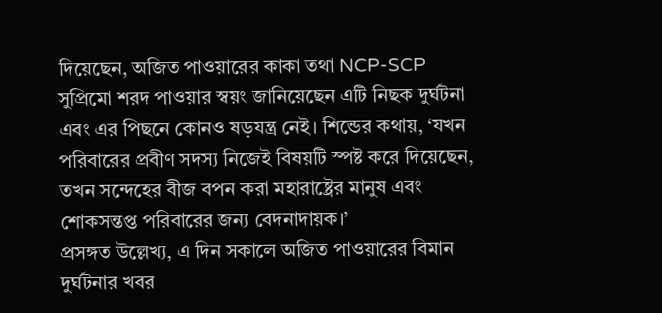দিয়েছেন, অজিত পাওয়ারের কাকা তথা NCP-SCP সুপ্রিমো শরদ পাওয়ার স্বয়ং জানিয়েছেন এটি নিছক দুর্ঘটনা এবং এর পিছনে কোনও ষড়যন্ত্র নেই। শিন্ডের কথায়, ‘যখন পরিবারের প্রবীণ সদস্য নিজেই বিষয়টি স্পষ্ট করে দিয়েছেন, তখন সন্দেহের বীজ বপন করা মহারাষ্ট্রের মানুষ এবং শোকসন্তপ্ত পরিবারের জন্য বেদনাদায়ক।’
প্রসঙ্গত উল্লেখ্য, এ দিন সকালে অজিত পাওয়ারের বিমান দুর্ঘটনার খবর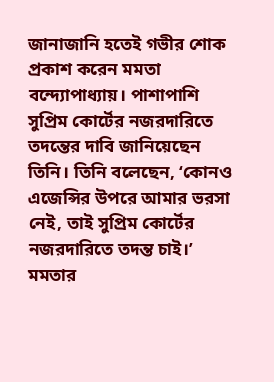জানাজানি হতেই গভীর শোক প্রকাশ করেন মমতা বন্দ্যোপাধ্যায়। পাশাপাশি সুপ্রিম কোর্টের নজরদারিতে তদন্তের দাবি জানিয়েছেন তিনি। তিনি বলেছেন, ‘কোনও এজেন্সির উপরে আমার ভরসা নেই, তাই সুপ্রিম কোর্টের নজরদারিতে তদন্ত চাই।’
মমতার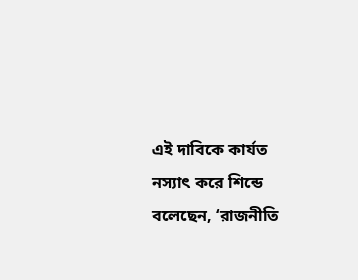এই দাবিকে কার্যত নস্যাৎ করে শিন্ডে বলেছেন, ‘রাজনীতি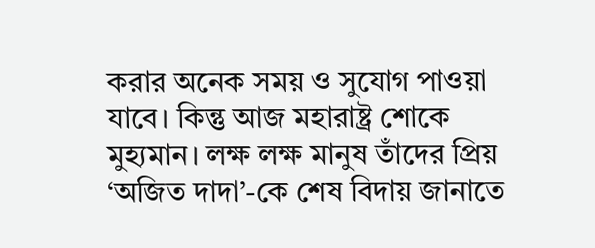করার অনেক সময় ও সুযোগ পাওয়া যাবে। কিন্তু আজ মহারাষ্ট্র শোকে মুহ্যমান। লক্ষ লক্ষ মানুষ তাঁদের প্রিয় ‘অজিত দাদা’-কে শেষ বিদায় জানাতে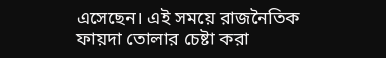এসেছেন। এই সময়ে রাজনৈতিক ফায়দা তোলার চেষ্টা করা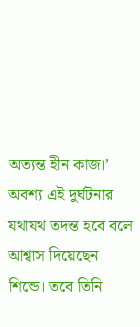অত্যন্ত হীন কাজ।’
অবশ্য এই দুর্ঘটনার যথাযথ তদন্ত হবে বলে আশ্বাস দিয়েছেন শিন্ডে। তবে তিনি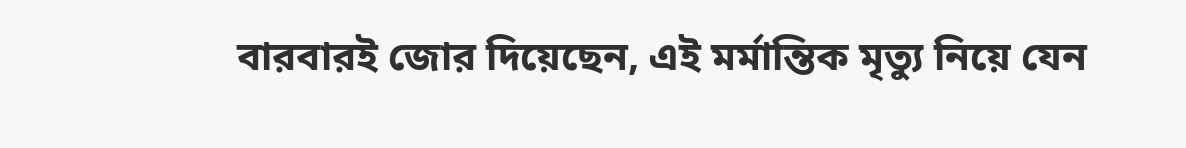বারবারই জোর দিয়েছেন, এই মর্মান্তিক মৃত্যু নিয়ে যেন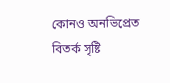কোনও অনভিপ্রেত বিতর্ক সৃষ্টি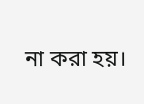না করা হয়।